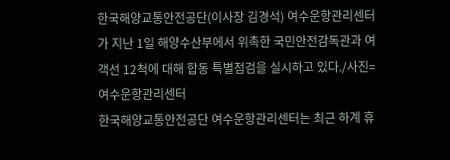한국해양교통안전공단(이사장 김경석) 여수운항관리센터가 지난 1일 해양수산부에서 위촉한 국민안전감독관과 여객선 12척에 대해 합동 특별점검을 실시하고 있다./사진=여수운항관리센터
한국해양교통안전공단 여수운항관리센터는 최근 하계 휴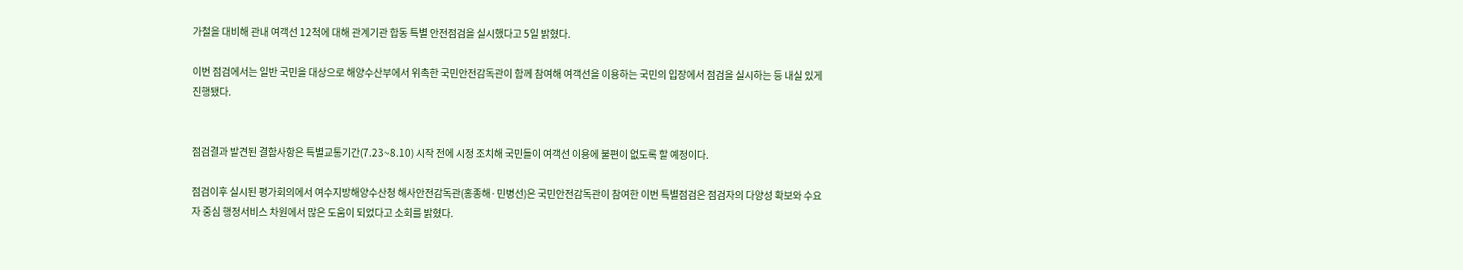가철을 대비해 관내 여객선 12척에 대해 관계기관 합동 특별 안전점검을 실시했다고 5일 밝혔다.

이번 점검에서는 일반 국민을 대상으로 해양수산부에서 위촉한 국민안전감독관이 함께 참여해 여객선을 이용하는 국민의 입장에서 점검을 실시하는 등 내실 있게 진행됐다.


점검결과 발견된 결함사항은 특별교통기간(7.23~8.10) 시작 전에 시정 조치해 국민들이 여객선 이용에 불편이 없도록 할 예정이다.

점검이후 실시된 평가회의에서 여수지방해양수산청 해사안전감독관(홍종해·민병선)은 국민안전감독관이 참여한 이번 특별점검은 점검자의 다양성 확보와 수요자 중심 행정서비스 차원에서 많은 도움이 되었다고 소회를 밝혔다.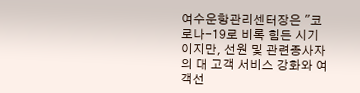여수운항관리센터장은 "코로나-19로 비록 힘든 시기 이지만, 선원 및 관련종사자의 대 고객 서비스 강화와 여객선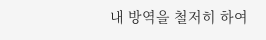내 방역을 철저히 하여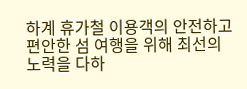하계 휴가철 이용객의 안전하고 편안한 섬 여행을 위해 최선의 노력을 다하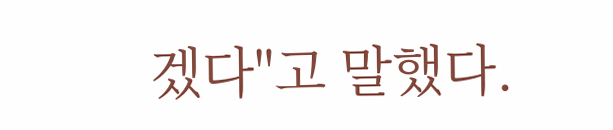겠다"고 말했다.